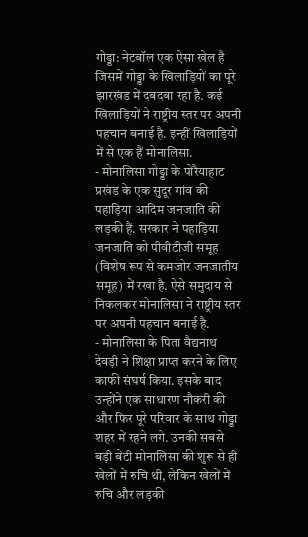गोड्डा: नेटबॉल एक ऐसा खेल है जिसमें गोड्डा के खिलाड़ियों का पूरे झारखंड में दबदबा रहा है. कई खिलाड़ियों ने राष्ट्रीय स्तर पर अपनी पहचान बनाई है. इन्हीं खिलाड़ियों में से एक हैं मोनालिसा.
- मोनालिसा गोड्डा के पोरैयाहाट प्रखंड के एक सुदूर गांव की पहाड़िया आदिम जनजाति की लड़की हैं. सरकार ने पहाड़िया जनजाति को पीवीटीजी समूह (विशेष रूप से कमजोर जनजातीय समूह) में रखा है. ऐसे समुदाय से निकलकर मोनालिसा ने राष्ट्रीय स्तर पर अपनी पहचान बनाई है.
- मोनालिसा के पिता वैद्यनाथ देवड़ी ने शिक्षा प्राप्त करने के लिए काफी संघर्ष किया. इसके बाद उन्होंने एक साधारण नौकरी की और फिर पूरे परिवार के साथ गोड्डा शहर में रहने लगे. उनकी सबसे बड़ी बेटी मोनालिसा की शुरू से ही खेलों में रुचि थी, लेकिन खेलों में रुचि और लड़की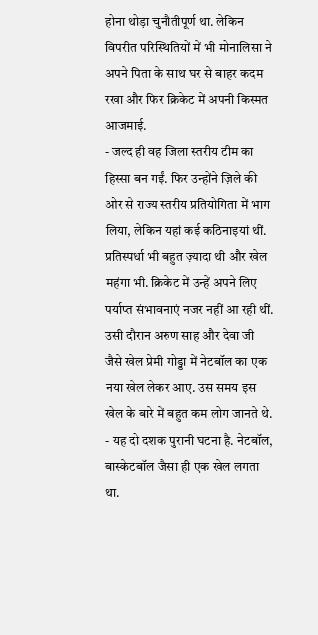होना थोड़ा चुनौतीपूर्ण था. लेकिन विपरीत परिस्थितियों में भी मोनालिसा ने अपने पिता के साथ घर से बाहर कदम रखा और फिर क्रिकेट में अपनी किस्मत आजमाई.
- जल्द ही वह जिला स्तरीय टीम का हिस्सा बन गईं. फिर उन्होंने ज़िले की ओर से राज्य स्तरीय प्रतियोगिता में भाग लिया, लेकिन यहां कई कठिनाइयां थीं. प्रतिस्पर्धा भी बहुत ज़्यादा थी और खेल महंगा भी. क्रिकेट में उन्हें अपने लिए पर्याप्त संभावनाएं नजर नहीं आ रही थीं. उसी दौरान अरुण साह और देवा जी जैसे खेल प्रेमी गोड्डा में नेटबॉल का एक नया खेल लेकर आए. उस समय इस खेल के बारे में बहुत कम लोग जानते थे.
- यह दो दशक पुरानी घटना है. नेटबॉल, बास्केटबॉल जैसा ही एक खेल लगता था.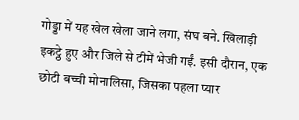गोड्डा में यह खेल खेला जाने लगा, संघ बने. खिलाड़ी इकट्ठे हुए और जिले से टीमें भेजी गईं. इसी दौरान, एक छोटी बच्ची मोनालिसा, जिसका पहला प्यार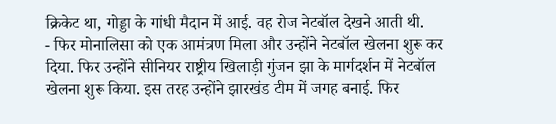क्रिकेट था, गोड्डा के गांधी मैदान में आई. वह रोज नेटबॉल देखने आती थी.
- फिर मोनालिसा को एक आमंत्रण मिला और उन्होंने नेटबॉल खेलना शुरू कर दिया. फिर उन्होंने सीनियर राष्ट्रीय खिलाड़ी गुंजन झा के मार्गदर्शन में नेटबॉल खेलना शुरू किया. इस तरह उन्होंने झारखंड टीम में जगह बनाई. फिर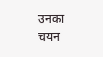उनका चयन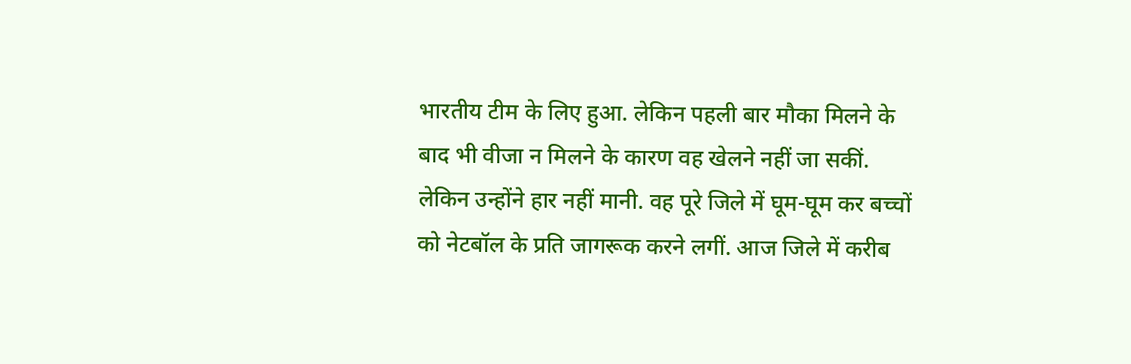भारतीय टीम के लिए हुआ. लेकिन पहली बार मौका मिलने के बाद भी वीजा न मिलने के कारण वह खेलने नहीं जा सकीं. लेकिन उन्होंने हार नहीं मानी. वह पूरे जिले में घूम-घूम कर बच्चों को नेटबॉल के प्रति जागरूक करने लगीं. आज जिले में करीब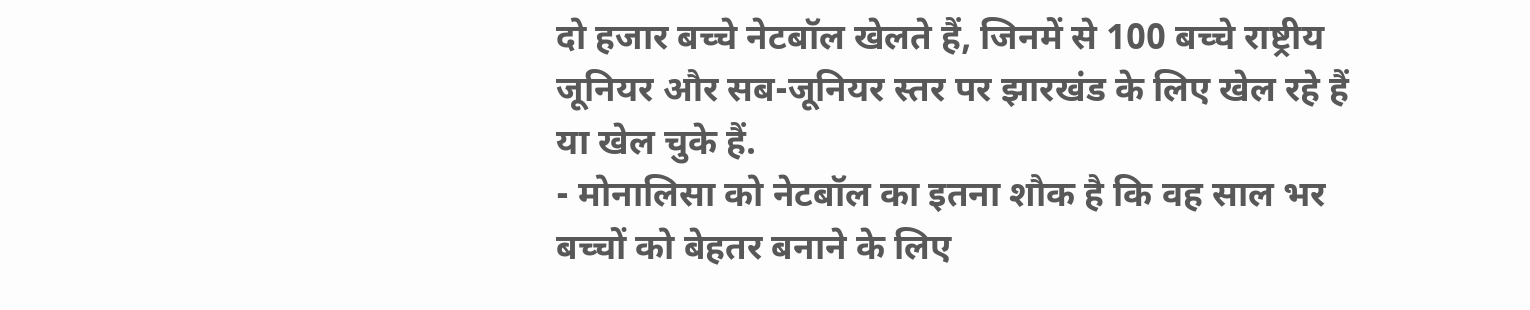दो हजार बच्चे नेटबॉल खेलते हैं, जिनमें से 100 बच्चे राष्ट्रीय जूनियर और सब-जूनियर स्तर पर झारखंड के लिए खेल रहे हैं या खेल चुके हैं.
- मोनालिसा को नेटबॉल का इतना शौक है कि वह साल भर बच्चों को बेहतर बनाने के लिए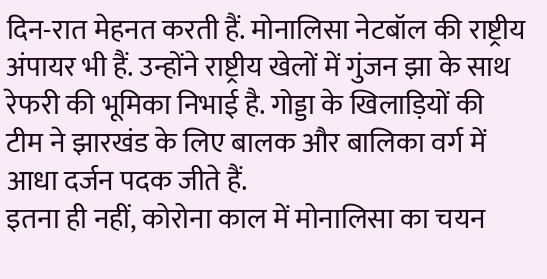दिन-रात मेहनत करती हैं. मोनालिसा नेटबॉल की राष्ट्रीय अंपायर भी हैं. उन्होंने राष्ट्रीय खेलों में गुंजन झा के साथ रेफरी की भूमिका निभाई है. गोड्डा के खिलाड़ियों की टीम ने झारखंड के लिए बालक और बालिका वर्ग में आधा दर्जन पदक जीते हैं.
इतना ही नहीं, कोरोना काल में मोनालिसा का चयन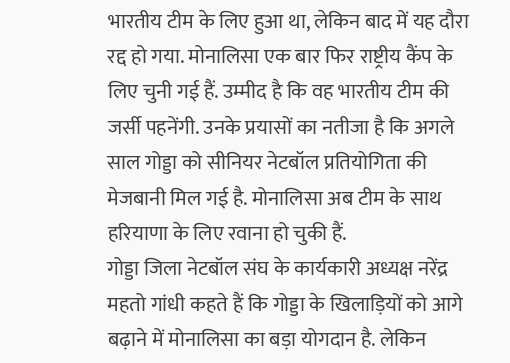भारतीय टीम के लिए हुआ था, लेकिन बाद में यह दौरा रद्द हो गया. मोनालिसा एक बार फिर राष्ट्रीय कैंप के लिए चुनी गई हैं. उम्मीद है कि वह भारतीय टीम की जर्सी पहनेंगी. उनके प्रयासों का नतीजा है कि अगले साल गोड्डा को सीनियर नेटबॉल प्रतियोगिता की मेजबानी मिल गई है. मोनालिसा अब टीम के साथ हरियाणा के लिए रवाना हो चुकी हैं.
गोड्डा जिला नेटबॉल संघ के कार्यकारी अध्यक्ष नरेंद्र महतो गांधी कहते हैं कि गोड्डा के खिलाड़ियों को आगे बढ़ाने में मोनालिसा का बड़ा योगदान है. लेकिन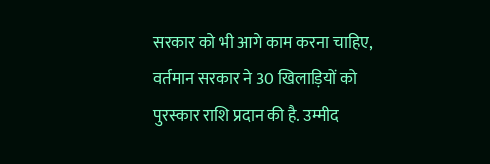सरकार को भी आगे काम करना चाहिए, वर्तमान सरकार ने 30 खिलाड़ियों को पुरस्कार राशि प्रदान की है. उम्मीद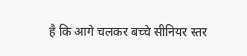है कि आगे चलकर बच्चे सीनियर स्तर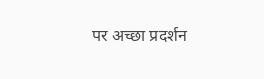पर अच्छा प्रदर्शन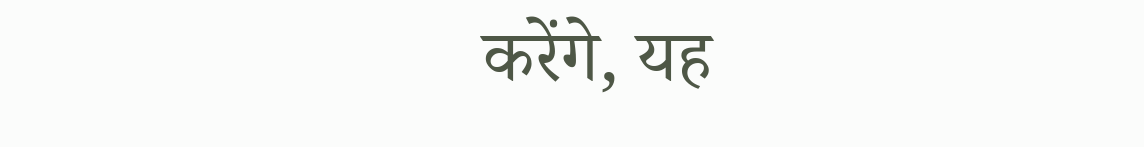करेंगे, यह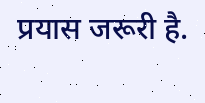प्रयास जरूरी है.